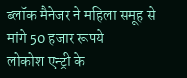ब्लॉक मैनेजर ने महिला समूह से मांगे 50 हजार रूपये
लोकोश एन्ट्री के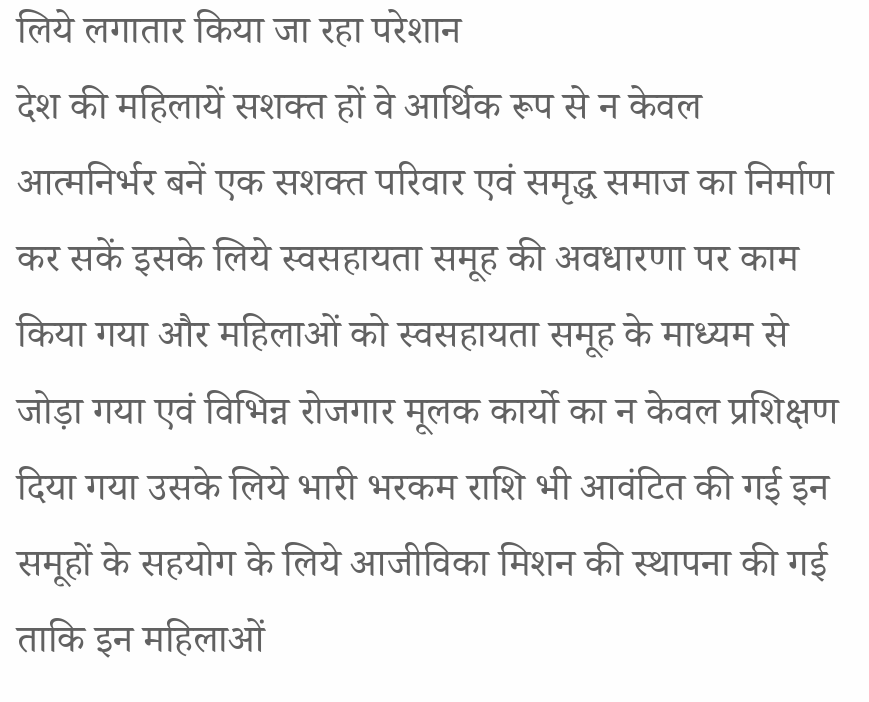लिये लगातार किया जा रहा परेशान
देश की महिलायें सशक्त हों वे आर्थिक रूप से न केवल आत्मनिर्भर बनें एक सशक्त परिवार एवं समृद्ध समाज का निर्माण कर सकें इसके लिये स्वसहायता समूह की अवधारणा पर काम किया गया और महिलाओं को स्वसहायता समूह के माध्यम से जोड़ा गया एवं विभिन्न रोजगार मूलक कार्यो का न केवल प्रशिक्षण दिया गया उसके लिये भारी भरकम राशि भी आवंटित की गई इन समूहों के सहयोग के लिये आजीविका मिशन की स्थापना की गई ताकि इन महिलाओं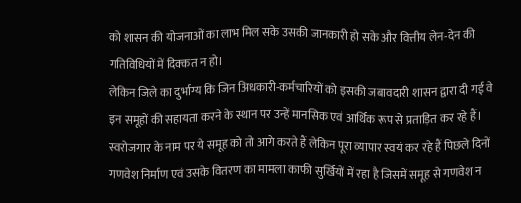को शासन की योजनाओं का लाभ मिल सके उसकी जानकारी हो सके और वित्तीय लेन-देन की गतिविधियों में दिक्कत न हो।
लेकिन जिले का दुर्भाग्य कि जिन अिधकारी-कर्मचारियों को इसकी जबावदारी शासन द्वारा दी गई वे इन समूहों की सहायता करने के स्थान पर उन्हें मानसिक एवं आर्थिक रूप से प्रताड़ित कर रहे हैं।
स्वरोजगार के नाम पर ये समूह को तो आगे करते हैं लेकिन पूरा व्यापार स्वयं कर रहे हैं पिछले दिनों गणवेश निर्माण एवं उसके वितरण का मामला काफी सुर्खियों में रहा है जिसमें समूह से गणवेश न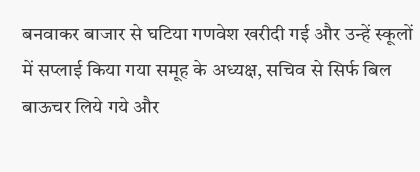बनवाकर बाजार से घटिया गणवेश खरीदी गई और उन्हें स्कूलों में सप्लाई किया गया समूह के अध्यक्ष, सचिव से सिर्फ बिल बाऊचर लिये गये और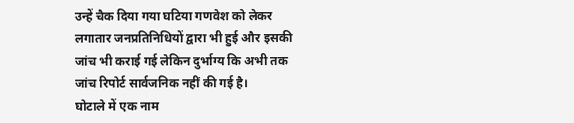उन्हें चैक दिया गया घटिया गणवेश को लेकर लगातार जनप्रतिनिधियों द्वारा भी हुई और इसकी जांच भी कराई गई लेकिन दुर्भाग्य कि अभी तक जांच रिपोर्ट सार्वजनिक नहीं की गई है।
घोटाले में एक नाम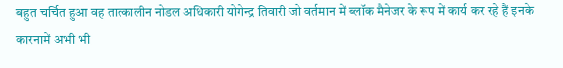बहुत चर्चित हुआ वह तात्कालीन नोडल अधिकारी योगेन्द्र तिवारी जो वर्तमान में ब्लॉक मैनेजर के रूप में कार्य कर रहे हैं इनके कारनामें अभी भी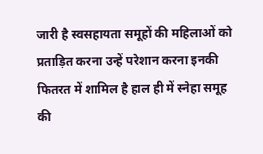जारी है स्वसहायता समूहों की महिलाओं को प्रताड़ित करना उन्हें परेशान करना इनकी फितरत में शामिल है हाल ही में स्नेहा समूह की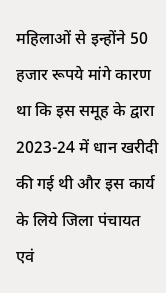महिलाओं से इन्होंने 50 हजार रूपये मांगे कारण था कि इस समूह के द्वारा 2023-24 में धान खरीदी की गई थी और इस कार्य के लिये जिला पंचायत एवं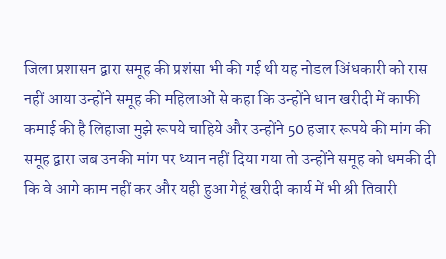जिला प्रशासन द्वारा समूह की प्रशंसा भी की गई थी यह नोडल अिंधकारी को रास नहीं आया उन्होंने समूह की महिलाओं से कहा कि उन्होंने धान खरीदी में काफी कमाई की है लिहाजा मुझे रूपये चाहिये और उन्होंने 50 हजार रूपये की मांग की समूह द्वारा जब उनकी मांग पर ध्यान नहीं दिया गया तो उन्होंने समूह को धमकी दी कि वे आगे काम नहीं कर और यही हुआ गेहूं खरीदी कार्य में भी श्री तिवारी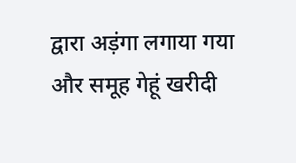द्वारा अड़ंगा लगाया गया और समूह गेहूं खरीदी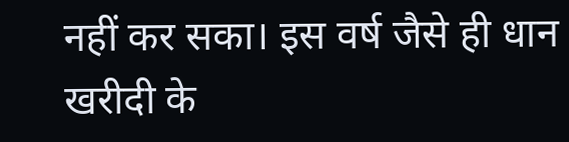नहीं कर सका। इस वर्ष जैसे ही धान खरीदी के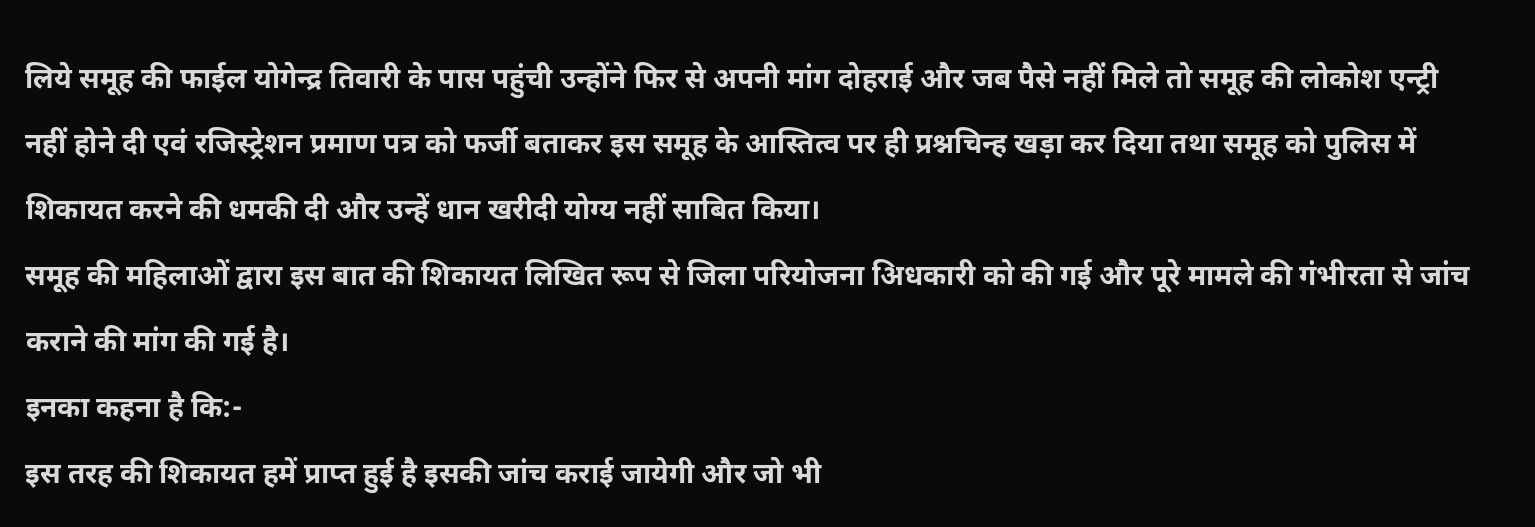लिये समूह की फाईल योगेन्द्र तिवारी के पास पहुंची उन्होंने फिर से अपनी मांग दोहराई और जब पैसे नहीं मिले तो समूह की लोकोश एन्ट्री नहीं होने दी एवं रजिस्ट्रेशन प्रमाण पत्र को फर्जी बताकर इस समूह के आस्तित्व पर ही प्रश्नचिन्ह खड़ा कर दिया तथा समूह को पुलिस में शिकायत करने की धमकी दी और उन्हें धान खरीदी योग्य नहीं साबित किया।
समूह की महिलाओं द्वारा इस बात की शिकायत लिखित रूप से जिला परियोजना अिधकारी को की गई और पूरे मामले की गंभीरता से जांच कराने की मांग की गई है।
इनका कहना है कि:-
इस तरह की शिकायत हमें प्राप्त हुई है इसकी जांच कराई जायेगी और जो भी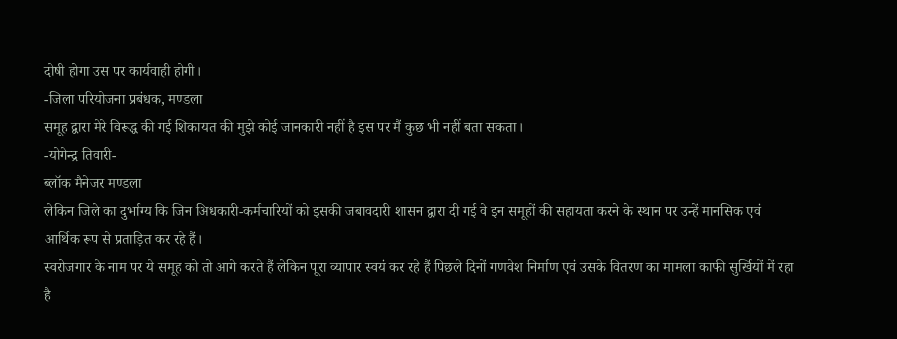दोषी होगा उस पर कार्यवाही होगी।
-जिला परियोजना प्रबंधक, मण्डला
समूह द्वारा मेरे विरूद्ध की गई शिकायत की मुझे कोई जानकारी नहीं है इस पर मैं कुछ भी नहीं बता सकता।
-योगेन्द्र तिवारी-
ब्लॉक मैनेजर मण्डला
लेकिन जिले का दुर्भाग्य कि जिन अिधकारी-कर्मचारियों को इसकी जबावदारी शासन द्वारा दी गई वे इन समूहों की सहायता करने के स्थान पर उन्हें मानसिक एवं आर्थिक रूप से प्रताड़ित कर रहे हैं।
स्वरोजगार के नाम पर ये समूह को तो आगे करते हैं लेकिन पूरा व्यापार स्वयं कर रहे हैं पिछले दिनों गणवेश निर्माण एवं उसके वितरण का मामला काफी सुर्खियों में रहा है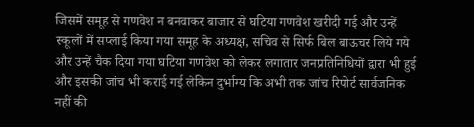जिसमें समूह से गणवेश न बनवाकर बाजार से घटिया गणवेश खरीदी गई और उन्हें स्कूलों में सप्लाई किया गया समूह के अध्यक्ष, सचिव से सिर्फ बिल बाऊचर लिये गये और उन्हें चैक दिया गया घटिया गणवेश को लेकर लगातार जनप्रतिनिधियों द्वारा भी हुई और इसकी जांच भी कराई गई लेकिन दुर्भाग्य कि अभी तक जांच रिपोर्ट सार्वजनिक नहीं की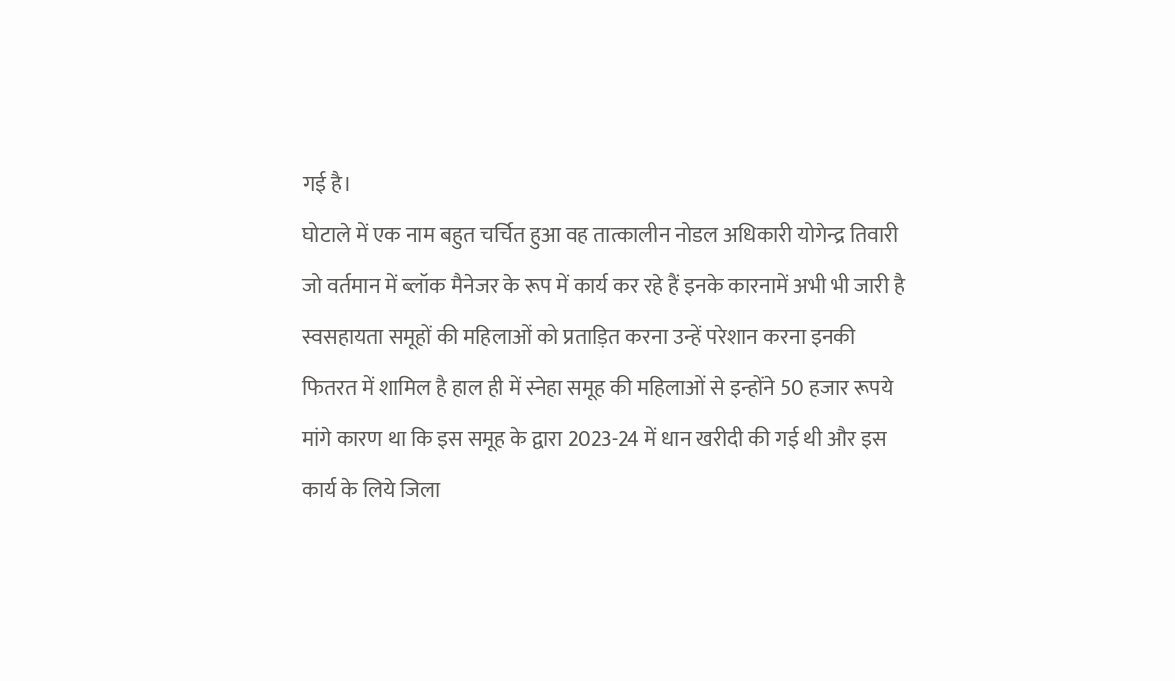गई है।
घोटाले में एक नाम बहुत चर्चित हुआ वह तात्कालीन नोडल अधिकारी योगेन्द्र तिवारी जो वर्तमान में ब्लॉक मैनेजर के रूप में कार्य कर रहे हैं इनके कारनामें अभी भी जारी है स्वसहायता समूहों की महिलाओं को प्रताड़ित करना उन्हें परेशान करना इनकी फितरत में शामिल है हाल ही में स्नेहा समूह की महिलाओं से इन्होंने 50 हजार रूपये मांगे कारण था कि इस समूह के द्वारा 2023-24 में धान खरीदी की गई थी और इस कार्य के लिये जिला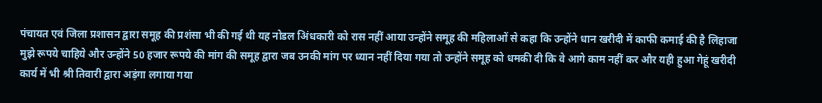पंचायत एवं जिला प्रशासन द्वारा समूह की प्रशंसा भी की गई थी यह नोडल अिंधकारी को रास नहीं आया उन्होंने समूह की महिलाओं से कहा कि उन्होंने धान खरीदी में काफी कमाई की है लिहाजा मुझे रूपये चाहिये और उन्होंने 50 हजार रूपये की मांग की समूह द्वारा जब उनकी मांग पर ध्यान नहीं दिया गया तो उन्होंने समूह को धमकी दी कि वे आगे काम नहीं कर और यही हुआ गेहूं खरीदी कार्य में भी श्री तिवारी द्वारा अड़ंगा लगाया गया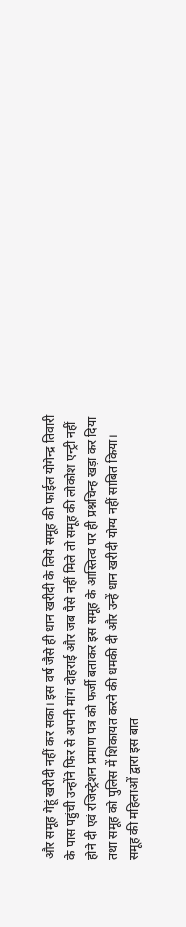और समूह गेहूं खरीदी नहीं कर सका। इस वर्ष जैसे ही धान खरीदी के लिये समूह की फाईल योगेन्द्र तिवारी के पास पहुंची उन्होंने फिर से अपनी मांग दोहराई और जब पैसे नहीं मिले तो समूह की लोकोश एन्ट्री नहीं होने दी एवं रजिस्ट्रेशन प्रमाण पत्र को फर्जी बताकर इस समूह के आस्तित्व पर ही प्रश्नचिन्ह खड़ा कर दिया तथा समूह को पुलिस में शिकायत करने की धमकी दी और उन्हें धान खरीदी योग्य नहीं साबित किया।
समूह की महिलाओं द्वारा इस बात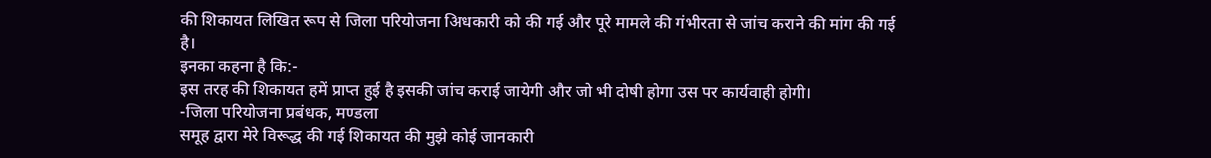की शिकायत लिखित रूप से जिला परियोजना अिधकारी को की गई और पूरे मामले की गंभीरता से जांच कराने की मांग की गई है।
इनका कहना है कि:-
इस तरह की शिकायत हमें प्राप्त हुई है इसकी जांच कराई जायेगी और जो भी दोषी होगा उस पर कार्यवाही होगी।
-जिला परियोजना प्रबंधक, मण्डला
समूह द्वारा मेरे विरूद्ध की गई शिकायत की मुझे कोई जानकारी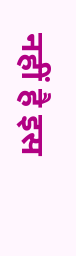नहीं है इस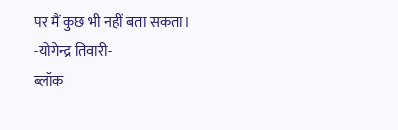पर मैं कुछ भी नहीं बता सकता।
-योगेन्द्र तिवारी-
ब्लॉक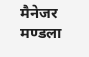मैनेजर मण्डला